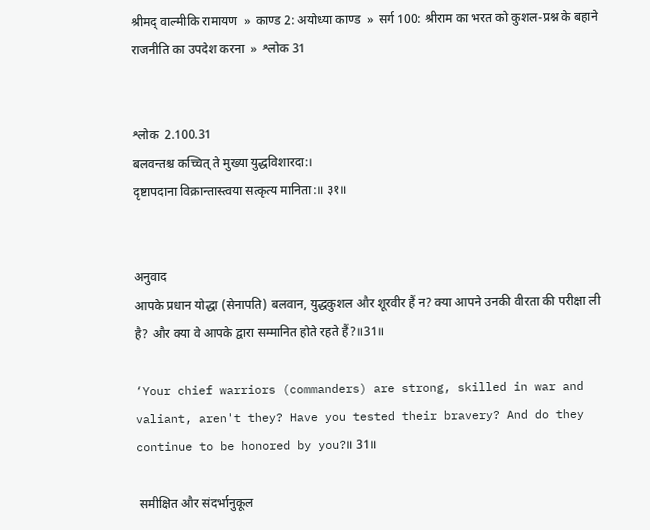श्रीमद् वाल्मीकि रामायण  »  काण्ड 2: अयोध्या काण्ड  »  सर्ग 100: श्रीराम का भरत को कुशल-प्रश्न के बहाने राजनीति का उपदेश करना  »  श्लोक 31


श्लोक  2.100.31
बलवन्तश्च कच्चित् ते मुख्या युद्धविशारदा:।
दृष्टापदाना विक्रान्तास्त्वया सत्कृत्य मानिता:॥ ३१॥


अनुवाद
आपके प्रधान योद्धा (सेनापति) बलवान, युद्धकुशल और शूरवीर हैं न? क्या आपने उनकी वीरता की परीक्षा ली है? और क्या वे आपके द्वारा सम्मानित होते रहते हैं?॥31॥

‘Your chief warriors (commanders) are strong, skilled in war and valiant, aren't they? Have you tested their bravery? And do they continue to be honored by you?॥ 31॥

 समीक्षित और संदर्भानुकूल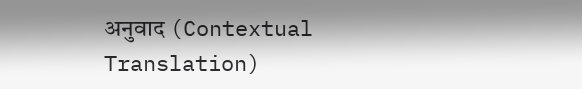अनुवाद (Contextual Translation)